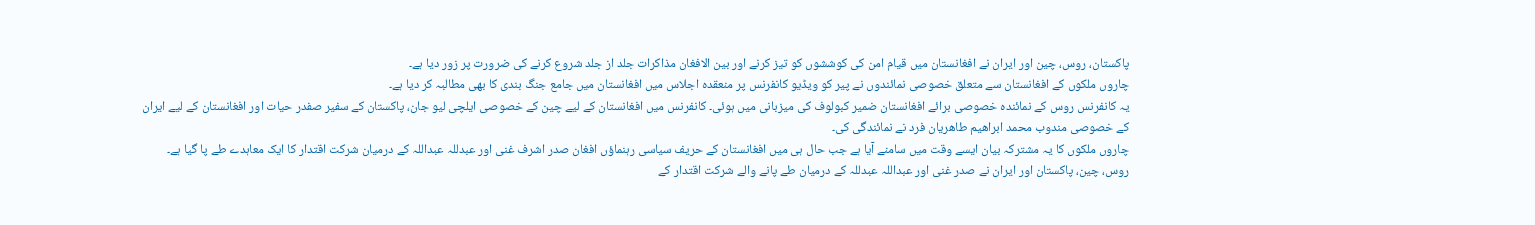پاکستان، روس، چین اور ایران نے افغانستان میں قیام امن کی کوششوں کو تیز کرنے اور بین الافغان مذاکرات جلد از جلد شروع کرنے کی ضرورت پر زور دیا ہے۔
چاروں ملکوں کے افغانستان سے متعلق خصوصی نمائندوں نے پیر کو ویڈیو کانفرنس پر منعقدہ اجلاس میں افغانستان میں جامع جنگ بندی کا بھی مطالبہ کر دیا ہے۔
یہ کانفرنس روس کے نمائندہ خصوصی برائے افغانستان ضمیر کبولوف کی میزبانی میں ہوئی۔ کانفرنس میں افغانستان کے لیے چین کے خصوصی ایلچی لیو جان، پاکستان کے سفیر صفدر حیات اور افغانستان کے لیے ایران کے خصوصی مندوب محمد ابراهیم طاهریان فرد نے نمائندگی کی۔
چاروں ملکوں کا یہ مشترکہ بیان ایسے وقت میں سامنے آیا ہے جب حال ہی میں افغانستان کے حریف سیاسی رہنماؤں افغان صدر اشرف غنی اور عبدللہ عبداللہ کے درمیان شرکت اقتدار کا ایک معاہدے طے پا گیا ہے۔
روس، چین، پاکستان اور ایران نے صدر غنی اور عبداللہ عبدللہ کے درمیان طے پانے والے شرکت اقتدار کے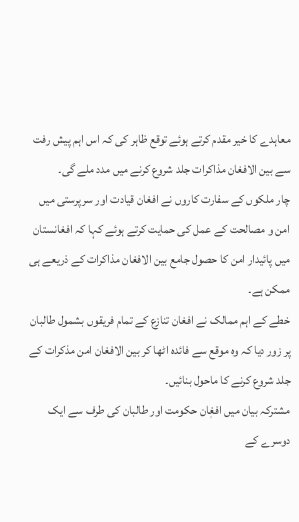معاہدے کا خیر مقدم کرتے ہوئے توقع ظاہر کی کہ اس اہم پیش رفت سے بین الافغان مذاکرات جلد شروع کرنے میں مدد ملے گی۔
چار ملکوں کے سفارت کاروں نے افغان قیادت اور سرپرستی میں امن و مصالحت کے عمل کی حمایت کرتے ہوئے کہا کہ افغانستان میں پائیدار امن کا حصول جامع بین الافغان مذاکرات کے ذریعے ہی ممکن ہے۔
خطے کے اہم ممالک نے افغان تنازع کے تمام فریقوں بشمول طالبان پر زور دیا کہ وہ موقع سے فائدہ اٹھا کر بین الافغان امن مذکرات کے جلد شروع کرنے کا ماحول بنائیں۔
مشترکہ بیان میں افغٖان حکومت اور طالبان کی طرف سے ایک دوسرے کے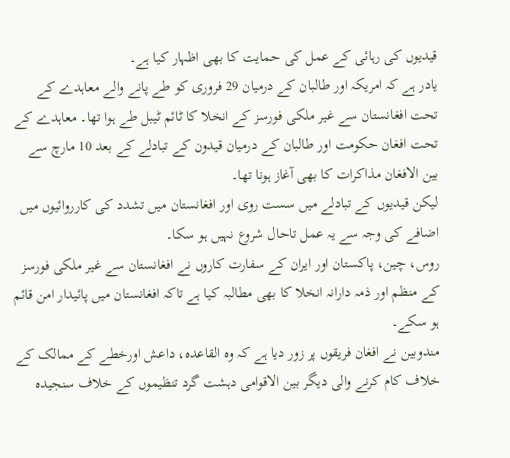قیدیوں کی رہائی کے عمل کی حمایت کا بھی اظہار کیا ہے۔
یادر ہے کہ امریکہ اور طالبان کے درمیان 29 فروری کو طے پانے والے معاہدے کے تحت افغانستان سے غیر ملکی فورسز کے انخلا کا ٹائم ٹیبل طے ہوا تھا۔ معاہدے کے تحت افغان حکومت اور طالبان کے درمیان قیدون کے تبادلے کے بعد 10 مارچ سے بین الافغان مذاکرات کا بھی آغاز ہونا تھا۔
لیکن قیدیوں کے تبادلے میں سست روی اور افغانستان میں تشدد کی کارروائیوں میں اضافے کی وجہ سے یہ عمل تاحال شروع نہیں ہو سکا۔
روس، چین، پاکستان اور ایران کے سفارت کاروں نے افغانستان سے غیر ملکی فورسز کے منظم اور ذمہ دارانہ انخلا کا بھی مطالبہ کیا ہے تاکہ افغانستان میں پائیدار امن قائم ہو سکے۔
مندوبین نے افغان فریقوں پر زور دیا ہے کہ وہ القاعدہ، داعش اورخطے کے ممالک کے خلاف کام کرنے والی دیگر بین الاقوامی دہشت گرد تنظیموں کے خلاف سنجیدہ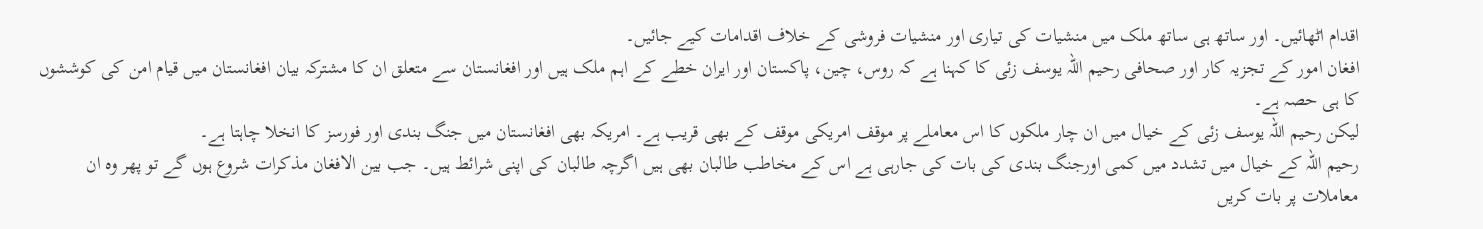اقدام اٹھائیں۔ اور ساتھ ہی ساتھ ملک میں منشیات کی تیاری اور منشیات فروشی کے خلاف اقدامات کیے جائیں۔
افغان امور کے تجزیہ کار اور صحافی رحیم اللہ یوسف زئی کا کہنا ہے کہ روس، چین، پاکستان اور ایران خطے کے اہم ملک ہیں اور افغانستان سے متعلق ان کا مشترکہ بیان افغانستان میں قیام امن کی کوششوں کا ہی حصہ ہے۔
لیکن رحیم اللہ یوسف زئی کے خیال میں ان چار ملکوں کا اس معاملے پر موقف امریکی موقف کے بھی قریب ہے۔ امریکہ بھی افغانستان میں جنگ بندی اور فورسز کا انخلا چاہتا ہے۔
رحیم اللہ کے خیال میں تشدد میں کمی اورجنگ بندی کی بات کی جارہی ہے اس کے مخاطب طالبان بھی ہیں اگرچہ طالبان کی اپنی شرائط ہیں۔ جب بین الافغان مذکرات شروع ہوں گے تو پھر وہ ان معاملات پر بات کریں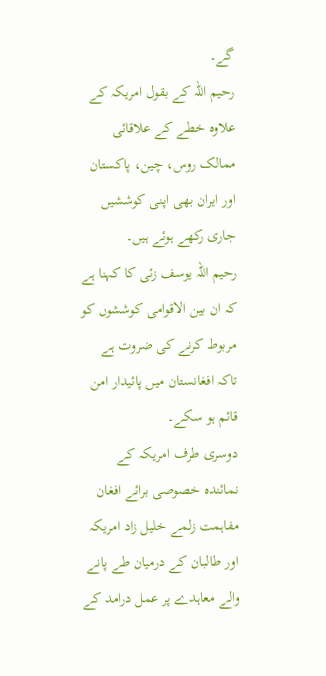گے۔
رحیم اللہ کے بقول امریکہ کے علاوہ خطے کے علاقائی ممالک روس، چین، پاکستان اور ایران بھی اپنی کوششیں جاری رکھے ہوئے ہیں۔
رحیم اللہ یوسف زئی کا کہنا ہے کہ ان بین الاقوامی کوششوں کو مربوط کرنے کی ضروت ہے تاکہ افغانستان میں پائیدار امن قائم ہو سکے۔
دوسری طرف امریکہ کے نمائندہ خصوصی برائے افغان مفاہمت زلمے خلیل زاد امریکہ اور طالبان کے درمیان طے پانے والے معاہدے پر عمل درامد کے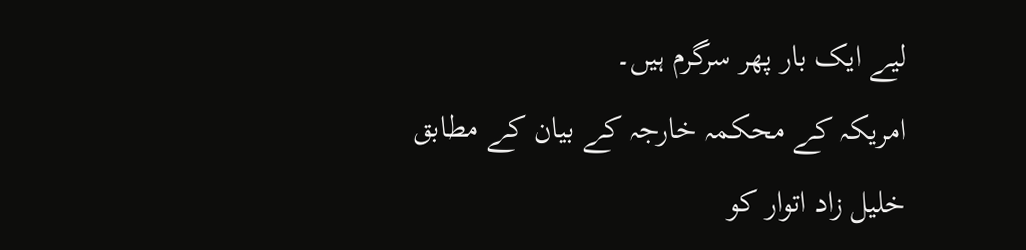لیے ایک بار پھر سرگرم ہیں۔
امریکہ کے محکمہ خارجہ کے بیان کے مطابق خلیل زاد اتوار کو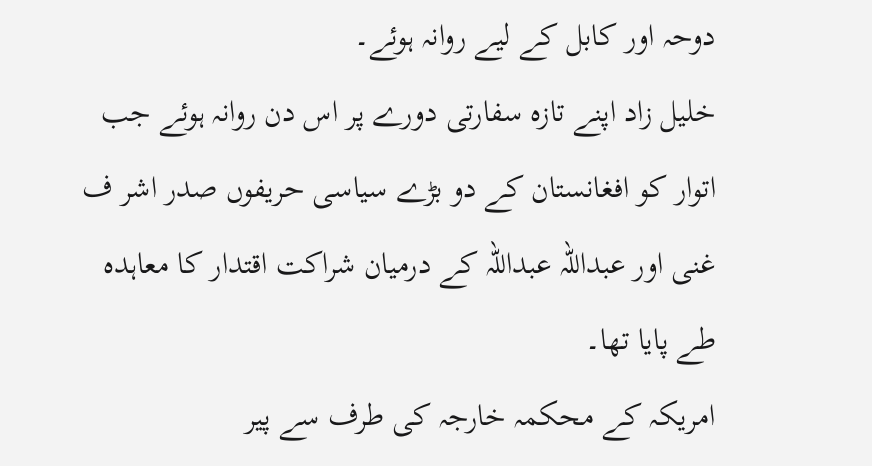دوحہ اور کابل کے لیے روانہ ہوئے۔
خلیل زاد اپنے تازہ سفارتی دورے پر اس دن روانہ ہوئے جب اتوار کو افغانستان کے دو بڑے سیاسی حریفوں صدر اشر ف غنی اور عبداللہ عبداللہ کے درمیان شراکت اقتدار کا معاہدہ طے پایا تھا۔
امریکہ کے محکمہ خارجہ کی طرف سے پیر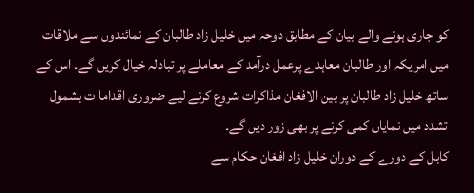کو جاری ہونے والے بیان کے مطابق دوحہ میں خلیل زاد طالبان کے نمائندوں سے ملاقات میں امریکہ اور طالبان معاہدے پرعمل درآمد کے معاملے پر تبادلہ خیال کریں گے۔ اس کے ساتھ خلیل زاد طالبان پر بین الافغان مذاکرات شروع کرنے لیے ضروری اقداما ت بشمول تشدد میں نمایاں کمی کرنے پر بھی زور دیں گے۔
کابل کے دورے کے دوران خلیل زاد افغان حکام سے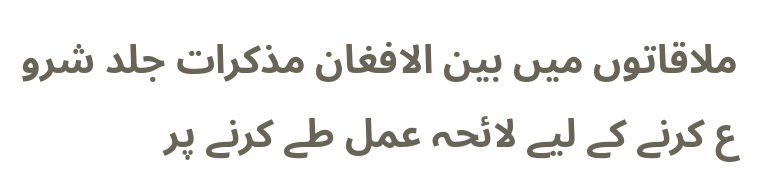ملاقاتوں میں بین الافغان مذکرات جلد شرو ع کرنے کے لیے لائحہ عمل طے کرنے پر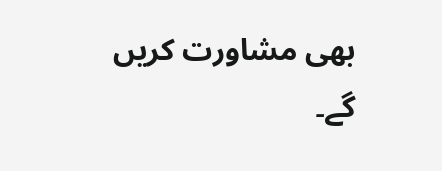بھی مشاورت کریں گے۔